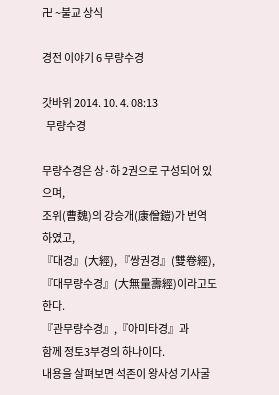卍 ~불교 상식

경전 이야기 6 무량수경

갓바위 2014. 10. 4. 08:13
  무량수경

무량수경은 상·하 2권으로 구성되어 있으며,
조위(曹魏)의 강승개(康僧鎧)가 번역 하였고,
『대경』(大經), 『쌍권경』(雙卷經),
『대무량수경』(大無量壽經)이라고도 한다.
『관무량수경』,『아미타경』과
함께 정토3부경의 하나이다.
내용을 살펴보면 석존이 왕사성 기사굴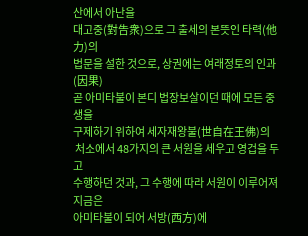산에서 아난을
대고중(對告衆)으로 그 출세의 본뜻인 타력(他力)의
법문을 설한 것으로, 상권에는 여래정토의 인과(因果)
곧 아미타불이 본디 법장보살이던 때에 모든 중생을
구제하기 위하여 세자재왕불(世自在王佛)의
 처소에서 48가지의 큰 서원을 세우고 영겁을 두고
수행하던 것과, 그 수행에 따라 서원이 이루어져 지금은
아미타불이 되어 서방(西方)에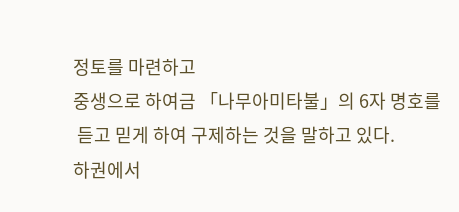정토를 마련하고
중생으로 하여금 「나무아미타불」의 6자 명호를
 듣고 믿게 하여 구제하는 것을 말하고 있다.
하권에서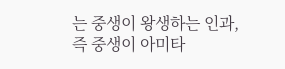는 중생이 왕생하는 인과,
즉 중생이 아미타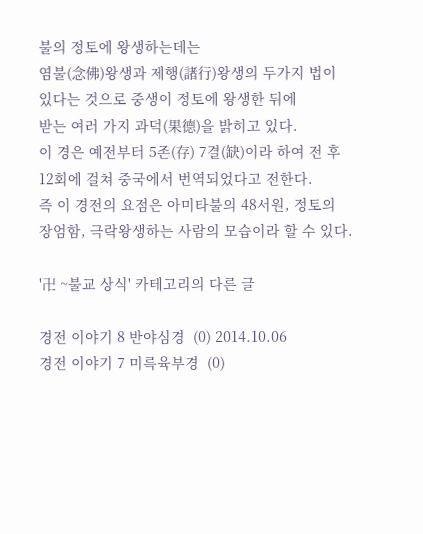불의 정토에 왕생하는데는
염불(念佛)왕생과 제행(諸行)왕생의 두가지 법이
있다는 것으로 중생이 정토에 왕생한 뒤에
받는 여러 가지 과덕(果德)을 밝히고 있다.
이 경은 예전부터 5존(存) 7결(缺)이라 하여 전 후
12회에 걸쳐 중국에서 번역되었다고 전한다.
즉 이 경전의 요점은 아미타불의 48서원, 정토의
장엄함, 극락왕생하는 사람의 모습이라 할 수 있다.

'卍 ~불교 상식' 카테고리의 다른 글

경전 이야기 8 반야심경  (0) 2014.10.06
경전 이야기 7 미륵육부경  (0)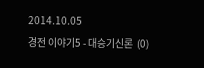2014.10.05
경전 이야기5 - 대승기신론  (0)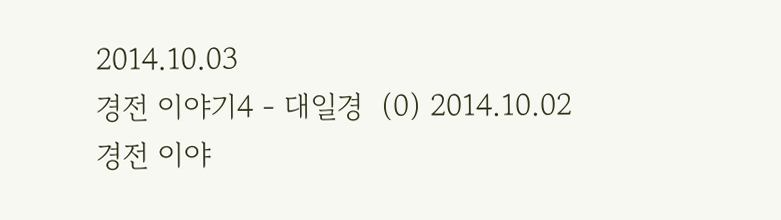2014.10.03
경전 이야기4 - 대일경  (0) 2014.10.02
경전 이야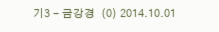기3 - 금강경  (0) 2014.10.01